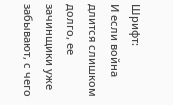Шрифт:
И если война длится слишком долго, ее зачинщики уже забывают, с чего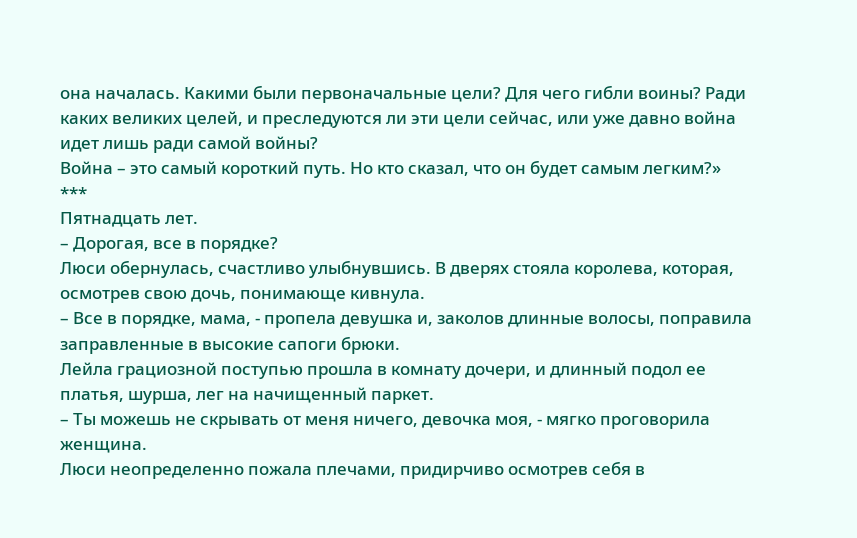она началась. Какими были первоначальные цели? Для чего гибли воины? Ради каких великих целей, и преследуются ли эти цели сейчас, или уже давно война идет лишь ради самой войны?
Война – это самый короткий путь. Но кто сказал, что он будет самым легким?»
***
Пятнадцать лет.
– Дорогая, все в порядке?
Люси обернулась, счастливо улыбнувшись. В дверях стояла королева, которая, осмотрев свою дочь, понимающе кивнула.
– Все в порядке, мама, - пропела девушка и, заколов длинные волосы, поправила заправленные в высокие сапоги брюки.
Лейла грациозной поступью прошла в комнату дочери, и длинный подол ее платья, шурша, лег на начищенный паркет.
– Ты можешь не скрывать от меня ничего, девочка моя, - мягко проговорила женщина.
Люси неопределенно пожала плечами, придирчиво осмотрев себя в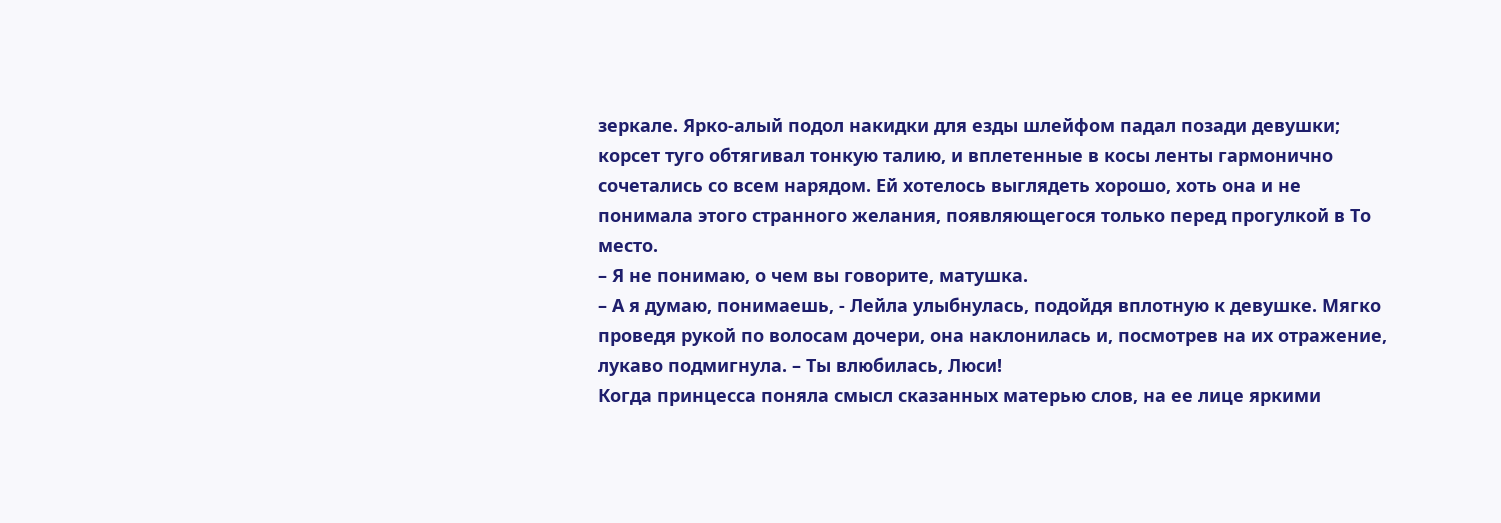зеркале. Ярко-алый подол накидки для езды шлейфом падал позади девушки; корсет туго обтягивал тонкую талию, и вплетенные в косы ленты гармонично сочетались со всем нарядом. Ей хотелось выглядеть хорошо, хоть она и не понимала этого странного желания, появляющегося только перед прогулкой в То место.
– Я не понимаю, о чем вы говорите, матушка.
– А я думаю, понимаешь, - Лейла улыбнулась, подойдя вплотную к девушке. Мягко проведя рукой по волосам дочери, она наклонилась и, посмотрев на их отражение, лукаво подмигнула. – Ты влюбилась, Люси!
Когда принцесса поняла смысл сказанных матерью слов, на ее лице яркими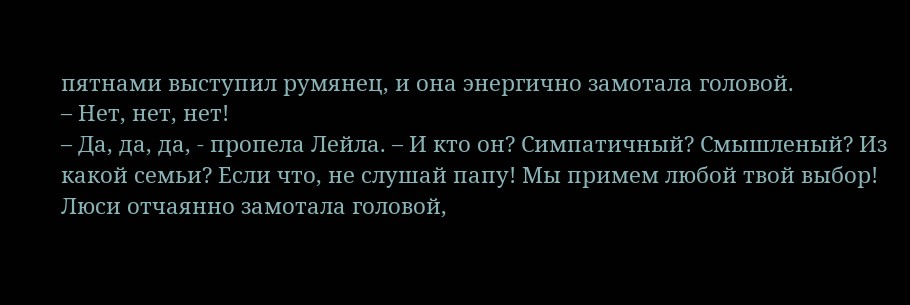пятнами выступил румянец, и она энергично замотала головой.
– Нет, нет, нет!
– Да, да, да, - пропела Лейла. – И кто он? Симпатичный? Смышленый? Из какой семьи? Если что, не слушай папу! Мы примем любой твой выбор!
Люси отчаянно замотала головой,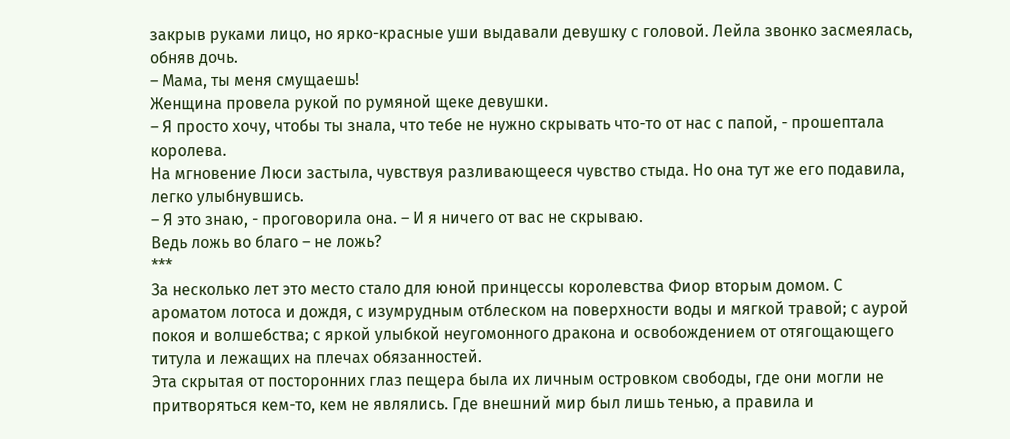закрыв руками лицо, но ярко-красные уши выдавали девушку с головой. Лейла звонко засмеялась, обняв дочь.
– Мама, ты меня смущаешь!
Женщина провела рукой по румяной щеке девушки.
– Я просто хочу, чтобы ты знала, что тебе не нужно скрывать что-то от нас с папой, - прошептала королева.
На мгновение Люси застыла, чувствуя разливающееся чувство стыда. Но она тут же его подавила, легко улыбнувшись.
– Я это знаю, - проговорила она. – И я ничего от вас не скрываю.
Ведь ложь во благо – не ложь?
***
За несколько лет это место стало для юной принцессы королевства Фиор вторым домом. С ароматом лотоса и дождя, с изумрудным отблеском на поверхности воды и мягкой травой; с аурой покоя и волшебства; с яркой улыбкой неугомонного дракона и освобождением от отягощающего титула и лежащих на плечах обязанностей.
Эта скрытая от посторонних глаз пещера была их личным островком свободы, где они могли не притворяться кем-то, кем не являлись. Где внешний мир был лишь тенью, а правила и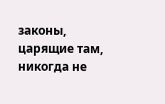законы, царящие там, никогда не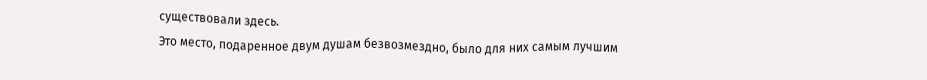существовали здесь.
Это место, подаренное двум душам безвозмездно, было для них самым лучшим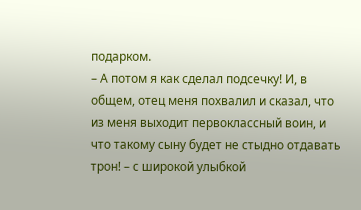подарком.
– А потом я как сделал подсечку! И, в общем, отец меня похвалил и сказал, что из меня выходит первоклассный воин, и что такому сыну будет не стыдно отдавать трон! – с широкой улыбкой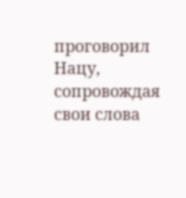проговорил Нацу, сопровождая свои слова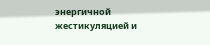энергичной жестикуляцией и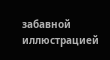забавной иллюстрацией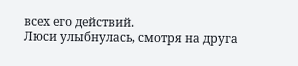всех его действий.
Люси улыбнулась, смотря на друга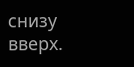снизу вверх.